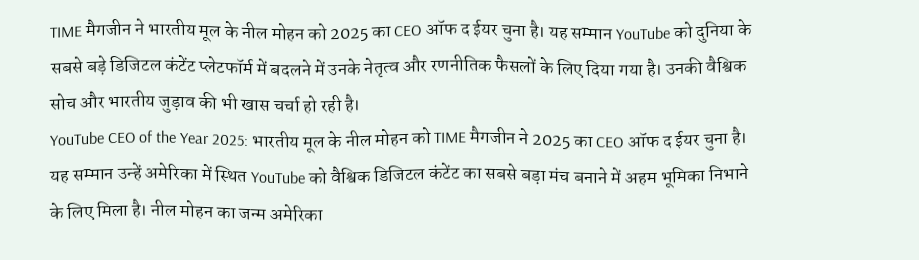TIME मैगजीन ने भारतीय मूल के नील मोहन को 2025 का CEO ऑफ द ईयर चुना है। यह सम्मान YouTube को दुनिया के सबसे बड़े डिजिटल कंटेंट प्लेटफॉर्म में बदलने में उनके नेतृत्व और रणनीतिक फैसलों के लिए दिया गया है। उनकी वैश्विक सोच और भारतीय जुड़ाव की भी खास चर्चा हो रही है।
YouTube CEO of the Year 2025: भारतीय मूल के नील मोहन को TIME मैगजीन ने 2025 का CEO ऑफ द ईयर चुना है। यह सम्मान उन्हें अमेरिका में स्थित YouTube को वैश्विक डिजिटल कंटेंट का सबसे बड़ा मंच बनाने में अहम भूमिका निभाने के लिए मिला है। नील मोहन का जन्म अमेरिका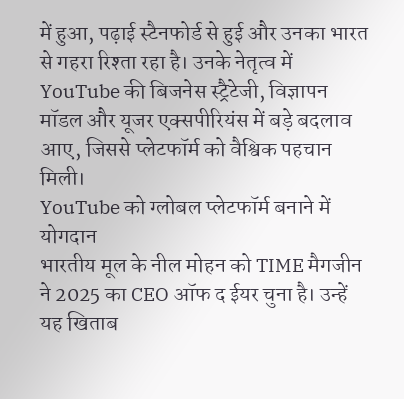में हुआ, पढ़ाई स्टैनफोर्ड से हुई और उनका भारत से गहरा रिश्ता रहा है। उनके नेतृत्व में YouTube की बिजनेस स्ट्रैटेजी, विज्ञापन मॉडल और यूजर एक्सपीरियंस में बड़े बदलाव आए, जिससे प्लेटफॉर्म को वैश्विक पहचान मिली।
YouTube को ग्लोबल प्लेटफॉर्म बनाने में योगदान
भारतीय मूल के नील मोहन को TIME मैगजीन ने 2025 का CEO ऑफ द ईयर चुना है। उन्हें यह खिताब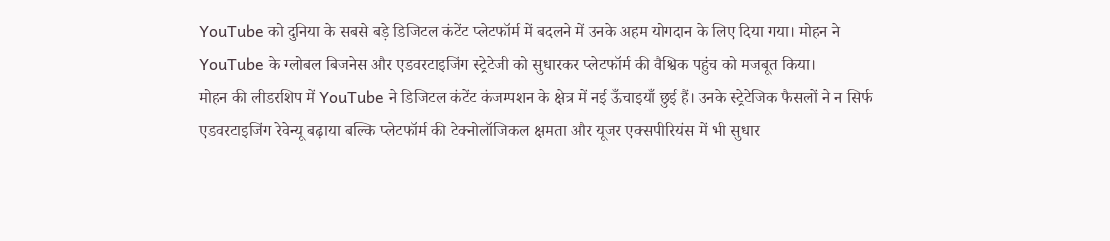YouTube को दुनिया के सबसे बड़े डिजिटल कंटेंट प्लेटफॉर्म में बदलने में उनके अहम योगदान के लिए दिया गया। मोहन ने YouTube के ग्लोबल बिजनेस और एडवरटाइजिंग स्ट्रेटेजी को सुधारकर प्लेटफॉर्म की वैश्विक पहुंच को मजबूत किया।
मोहन की लीडरशिप में YouTube ने डिजिटल कंटेंट कंजम्पशन के क्षेत्र में नई ऊँचाइयाँ छुई हैं। उनके स्ट्रेटेजिक फैसलों ने न सिर्फ एडवरटाइजिंग रेवेन्यू बढ़ाया बल्कि प्लेटफॉर्म की टेक्नोलॉजिकल क्षमता और यूजर एक्सपीरियंस में भी सुधार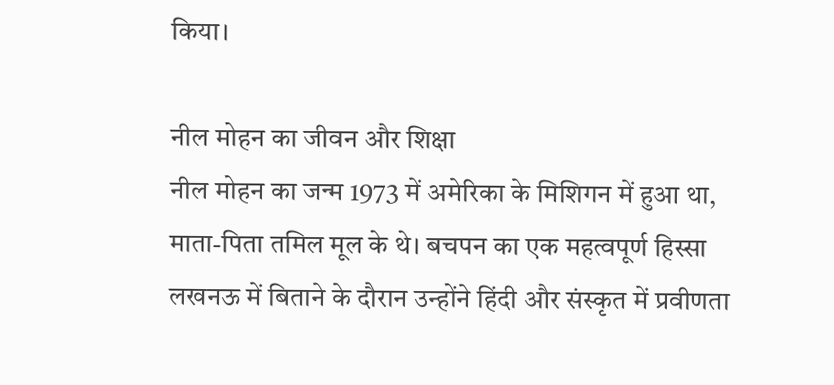किया।

नील मोहन का जीवन और शिक्षा
नील मोहन का जन्म 1973 में अमेरिका के मिशिगन में हुआ था, माता-पिता तमिल मूल के थे। बचपन का एक महत्वपूर्ण हिस्सा लखनऊ में बिताने के दौरान उन्होंने हिंदी और संस्कृत में प्रवीणता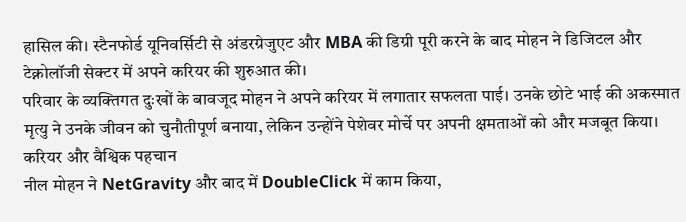हासिल की। स्टैनफोर्ड यूनिवर्सिटी से अंडरग्रेजुएट और MBA की डिग्री पूरी करने के बाद मोहन ने डिजिटल और टेक्नोलॉजी सेक्टर में अपने करियर की शुरुआत की।
परिवार के व्यक्तिगत दुःखों के बावजूद मोहन ने अपने करियर में लगातार सफलता पाई। उनके छोटे भाई की अकस्मात मृत्यु ने उनके जीवन को चुनौतीपूर्ण बनाया, लेकिन उन्होंने पेशेवर मोर्चे पर अपनी क्षमताओं को और मजबूत किया।
करियर और वैश्विक पहचान
नील मोहन ने NetGravity और बाद में DoubleClick में काम किया,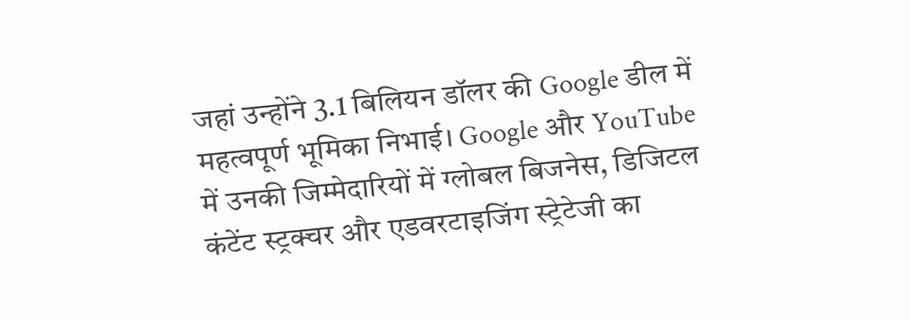जहां उन्होंने 3.1 बिलियन डॉलर की Google डील में महत्वपूर्ण भूमिका निभाई। Google और YouTube में उनकी जिम्मेदारियों में ग्लोबल बिजनेस, डिजिटल कंटेंट स्ट्रक्चर और एडवरटाइजिंग स्ट्रेटेजी का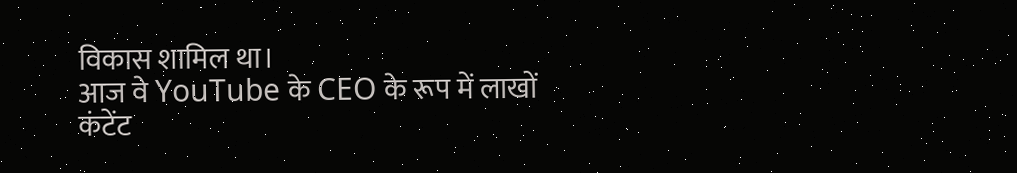विकास शामिल था।
आज वे YouTube के CEO के रूप में लाखों कंटेंट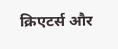क्रिएटर्स और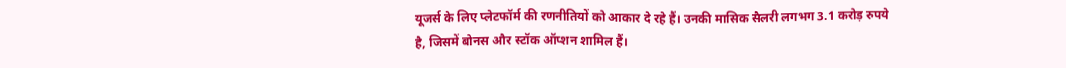यूजर्स के लिए प्लेटफॉर्म की रणनीतियों को आकार दे रहे हैं। उनकी मासिक सैलरी लगभग 3.1 करोड़ रुपये है, जिसमें बोनस और स्टॉक ऑप्शन शामिल हैं।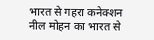भारत से गहरा कनेक्शन
नील मोहन का भारत से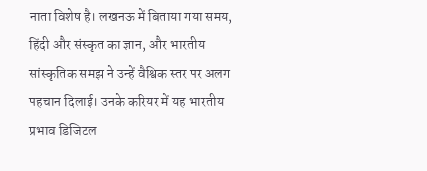नाता विशेष है। लखनऊ में बिताया गया समय, हिंदी और संस्कृत का ज्ञान, और भारतीय सांस्कृतिक समझ ने उन्हें वैश्विक स्तर पर अलग पहचान दिलाई। उनके करियर में यह भारतीय प्रभाव डिजिटल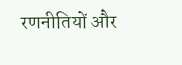रणनीतियों और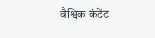वैश्विक कंटेंट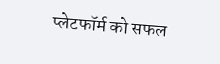प्लेटफॉर्म को सफल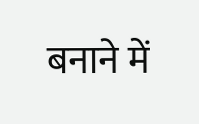बनाने में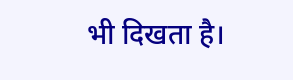भी दिखता है।